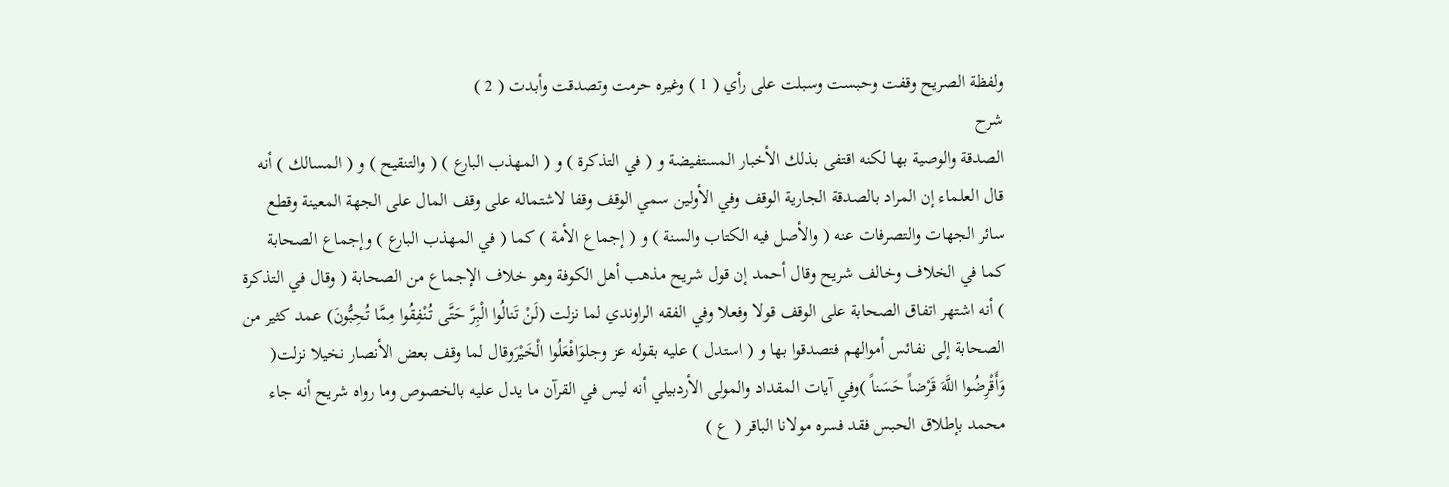ولفظة الصريح وقفت وحبست وسبلت على رأي ( 1 ) وغيره حرمت وتصدقت وأبدت ( 2 )
شرح
الصدقة والوصية بها لكنه اقتفى بذلك الأخبار المستفيضة و ( في التذكرة ) و ( المهذب البارع ) ( والتنقيح ) و ( المسالك ) أنه قال العلماء إن المراد بالصدقة الجارية الوقف وفي الأولين سمي الوقف وقفا لاشتماله على وقف المال على الجهة المعينة وقطع سائر الجهات والتصرفات عنه ( والأصل فيه الكتاب والسنة ) و ( إجماع الأمة ) كما ( في المهذب البارع ) وإجماع الصحابة كما في الخلاف وخالف شريح وقال أحمد إن قول شريح مذهب أهل الكوفة وهو خلاف الإجماع من الصحابة ( وقال في التذكرة ) أنه اشتهر اتفاق الصحابة على الوقف قولا وفعلا وفي الفقه الراوندي لما نزلت (لَنْ تَنالُوا الْبِرَّ حَتَّى تُنْفِقُوا مِمَّا تُحِبُّونَ) عمد كثير من الصحابة إلى نفائس أموالهم فتصدقوا بها و ( استدل ) عليه بقوله عز وجلوَافْعَلُوا الْخَيْرَوقال لما وقف بعض الأنصار نخيلا نزلت( وَأَقْرِضُوا اللَّهَ قَرْضاً حَسَناً )وفي آيات المقداد والمولى الأردبيلي أنه ليس في القرآن ما يدل عليه بالخصوص وما رواه شريح أنه جاء محمد بإطلاق الحبس فقد فسره مولانا الباقر ( ع )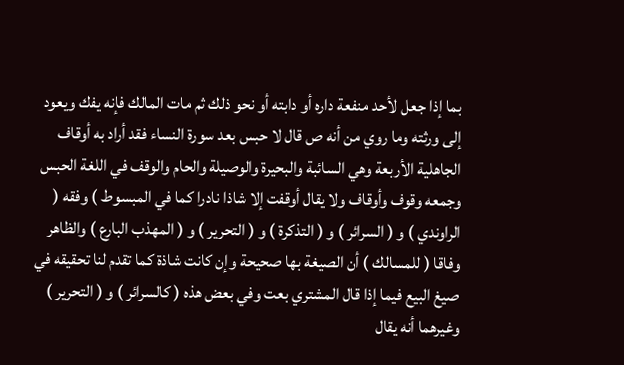بما إذا جعل لأحد منفعة داره أو دابته أو نحو ذلك ثم مات المالك فإنه يفك ويعود إلى ورثته وما روي من أنه ص قال لا حبس بعد سورة النساء فقد أراد به أوقاف الجاهلية الأربعة وهي السائبة والبحيرة والوصيلة والحام والوقف في اللغة الحبس وجمعه وقوف وأوقاف ولا يقال أوقفت إلا شاذا نادرا كما في المبسوط ) وفقه ( الراوندي ) و ( السرائر ) و ( التذكرة ) و ( التحرير ) و ( المهذب البارع ) والظاهر وفاقا ( للمسالك ) أن الصيغة بها صحيحة وإن كانت شاذة كما تقدم لنا تحقيقه في صيغ البيع فيما إذا قال المشتري بعت وفي بعض هذه ( كالسرائر ) و ( التحرير ) وغيرهما أنه يقال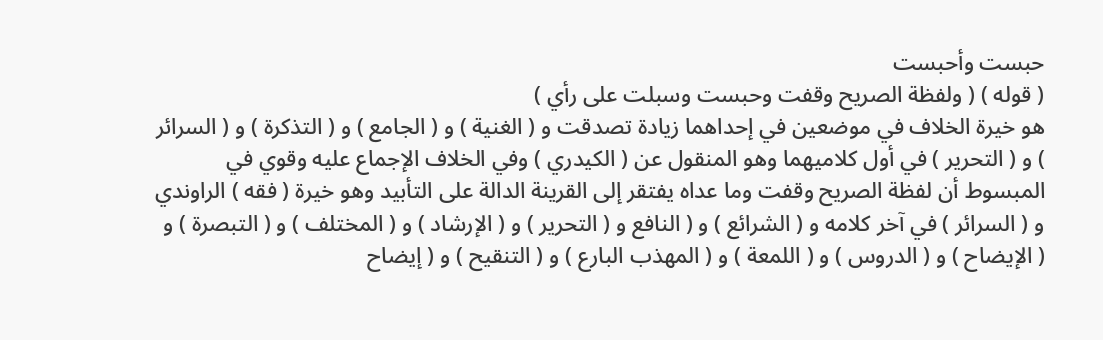حبست وأحبست
( قوله ) ( ولفظة الصريح وقفت وحبست وسبلت على رأي )
هو خيرة الخلاف في موضعين في إحداهما زيادة تصدقت و ( الغنية ) و ( الجامع ) و ( التذكرة ) و ( السرائر ) و ( التحرير ) في أول كلاميهما وهو المنقول عن ( الكيدري ) وفي الخلاف الإجماع عليه وقوي في المبسوط أن لفظة الصريح وقفت وما عداه يفتقر إلى القرينة الدالة على التأبيد وهو خيرة ( فقه ) الراوندي و ( السرائر ) في آخر كلامه و ( الشرائع ) و ( النافع و ( التحرير ) و ( الإرشاد ) و ( المختلف ) و ( التبصرة ) و ( الإيضاح ) و ( الدروس ) و ( اللمعة ) و ( المهذب البارع ) و ( التنقيح ) و ( إيضاح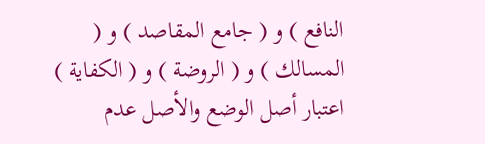النافع ) و ( جامع المقاصد ) و ( المسالك ) و ( الروضة ) و ( الكفاية ) اعتبار أصل الوضع والأصل عدم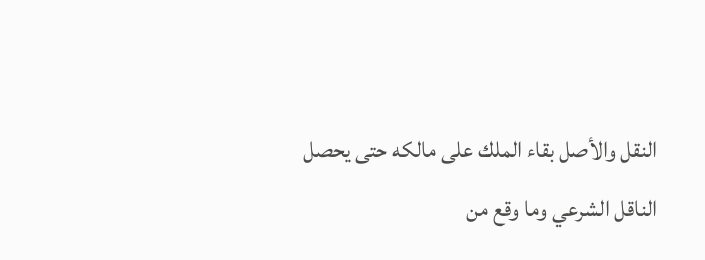النقل والأصل بقاء الملك على مالكه حتى يحصل الناقل الشرعي وما وقع من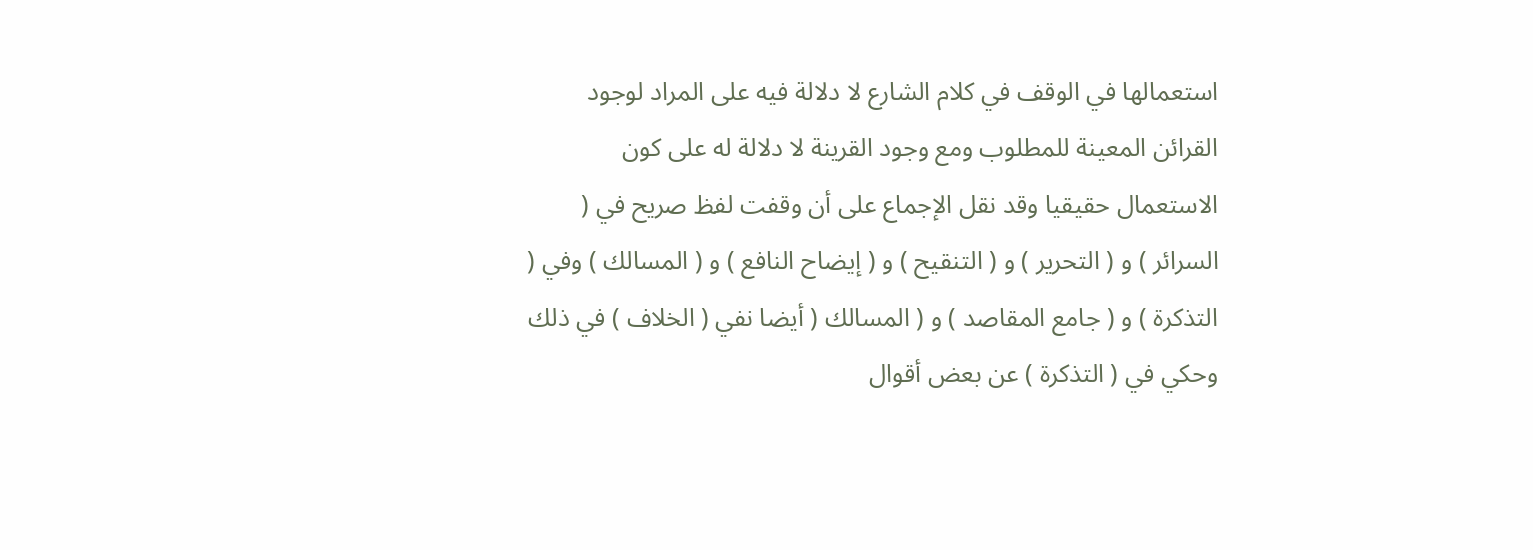استعمالها في الوقف في كلام الشارع لا دلالة فيه على المراد لوجود القرائن المعينة للمطلوب ومع وجود القرينة لا دلالة له على كون الاستعمال حقيقيا وقد نقل الإجماع على أن وقفت لفظ صريح في ( السرائر ) و ( التحرير ) و ( التنقيح ) و ( إيضاح النافع ) و ( المسالك ) وفي ( التذكرة ) و ( جامع المقاصد ) و ( المسالك ( أيضا نفي ( الخلاف ) في ذلك وحكي في ( التذكرة ) عن بعض أقوال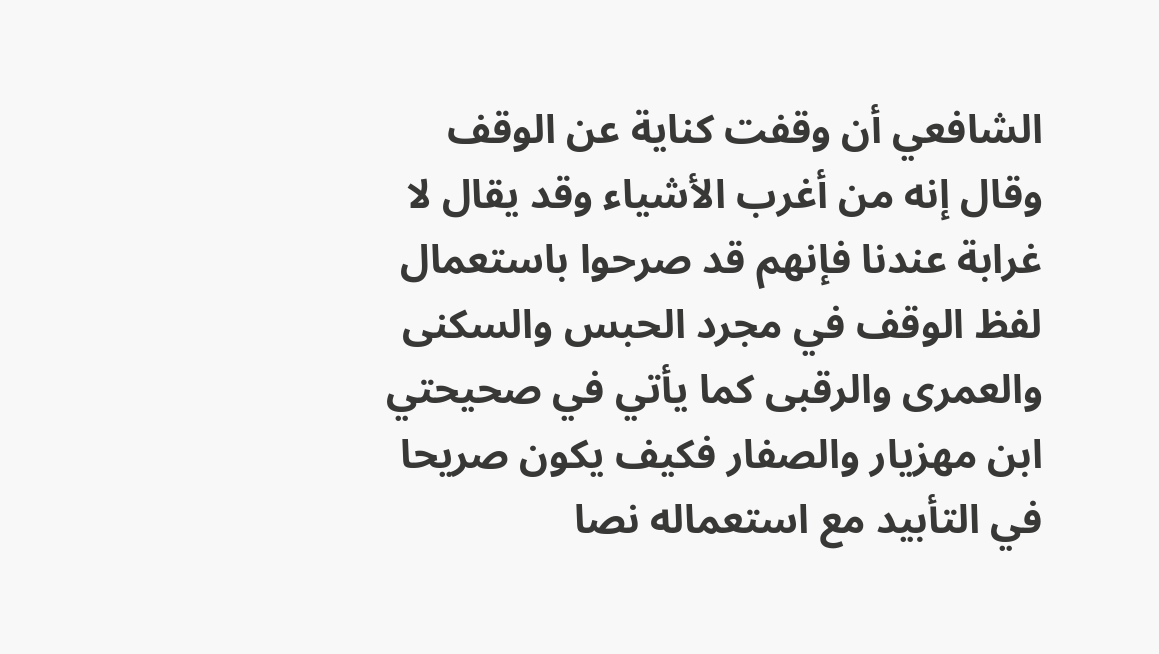الشافعي أن وقفت كناية عن الوقف وقال إنه من أغرب الأشياء وقد يقال لا غرابة عندنا فإنهم قد صرحوا باستعمال لفظ الوقف في مجرد الحبس والسكنى والعمرى والرقبى كما يأتي في صحيحتي ابن مهزيار والصفار فكيف يكون صريحا في التأبيد مع استعماله نصا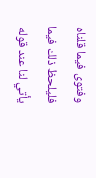وفتوى فيما قلناه فليلحظ ذلك فيما يأتي لنا عند قوله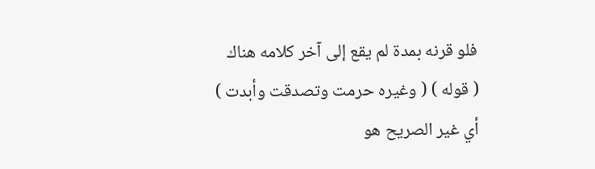فلو قرنه بمدة لم يقع إلى آخر كلامه هناك
( قوله ) ( وغيره حرمت وتصدقت وأبدت )
أي غير الصريح هو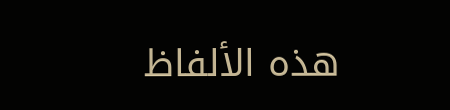هذه الألفاظ